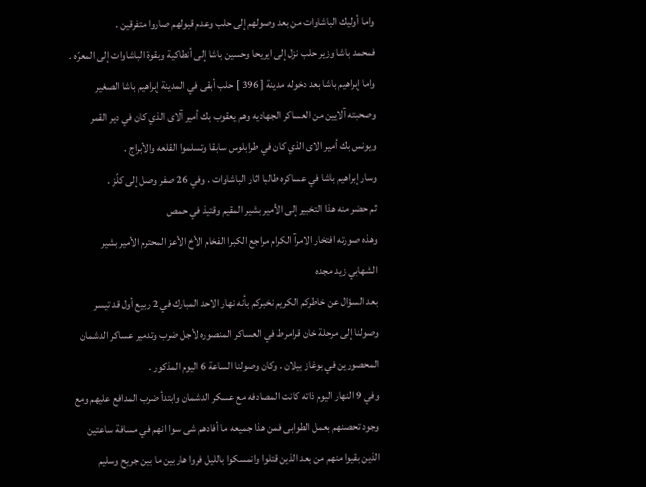واما أوليك الباشاوات من بعد وصولهم إلى حلب وعدم قبولهم صاروا متفرقين .
فمحمد باشا وزير حلب نزل إلى ايريحا وحسين باشا إلى أنطاكية وبقوة الباشاوات إلى المعرّه . واما إبراهيم باشا بعد دخوله مدينة [ 396 ] حلب أبقى في المدينة إبراهيم باشا الصغير وصحبته آلايين من العساكر الجهاديه وهم يعقوب بك أمير آلاى الذي كان في دير القمر ويونس بك أمير الاى الذي كان في طرابلوس سابقا وتسلموا القلعه والأبراج .
وسار إبراهيم باشا في عساكره طالبا اثار الباشاوات . وفي 26 صفر وصل إلى كلّز .
ثم حضر منه هذا التخبير إلى الأمير بشير المقيم وقتيذ في حمص
وهذه صورته افتخار الامرآ الكرام مراجع الكبرا الفخام الأخ الأعز المحترم الأمير بشير الشهابي زيد مجده
بعد السؤال عن خاطركم الكريم نخبركم بأنه نهار الاحد المبارك في 2 ربيع أول قد تيسر وصولنا إلى مرحلة خان قرامرط في العساكر المنصوره لأجل ضرب وتدمير عساكر الدشمان المحصورين في بوغاز بيلان . وكان وصولنا الساعة 6 اليوم المذكور .
وفي 9 النهار اليوم ذاته كانت المصادفه مع عسكر الدشمان وابتدأ ضرب المدافع عليهم ومع وجود تحصنهم بعمل الطوابى فمن هذا جميعه ما أفادهم شى سوا انهم في مسافة ساعتين الذين بقيوا منهم من بعد الذين قتلوا وانمسكوا بالليل فروا هاربين ما بين جريح وسليم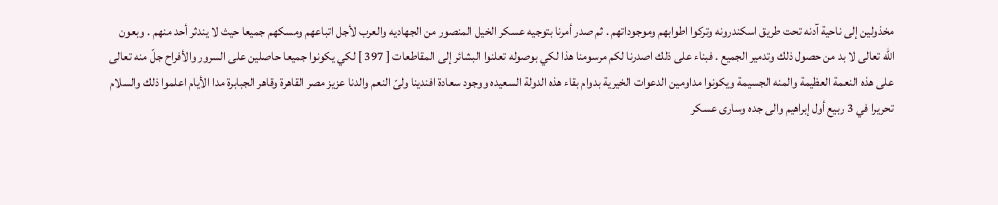مخذولين إلى ناحية آدنه تحت طريق اسكندرونه وتركوا اطوابهم وموجوداتهم . ثم صدر أمرنا بتوجيه عسكر الخيل المنصور من الجهاديه والعرب لأجل اتباعهم ومسكهم جميعا حيث لا يندثر أحد منهم . وبعون اللّه تعالى لا بد من حصول ذلك وتدمير الجميع . فبناء على ذلك اصدرنا لكم مرسومنا هذا لكي بوصوله تعلنوا البشائر إلى المقاطعات [ 397 ] لكي يكونوا جميعا حاصلين على السرور والأفراح جلّ منه تعالى على هذه النعمة العظيمة والمنه الجسيمة ويكونوا مداومين الدعوات الخيرية بدوام بقاء هذه الدولة السعيده ووجود سعادة افندينا ولىّ النعم والدنا عزيز مصر القاهرة وقاهر الجبابرة مدا الأيام اعلموا ذلك والسلام
تحريرا في 3 ربيع أول إبراهيم والى جده وسارى عسكر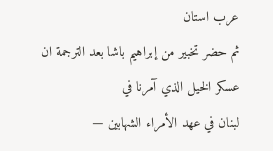عرب استان
ثم حضر تخبير من إبراهيم باشا بعد الترجمة ان عسكر الخيل الذي آمرنا في
لبنان في عهد الأمراء الشهابين —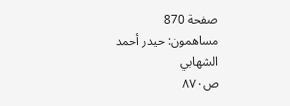صفحة 870
مساهمون: حيدر أحمد الشهابي
ص٨٧٠